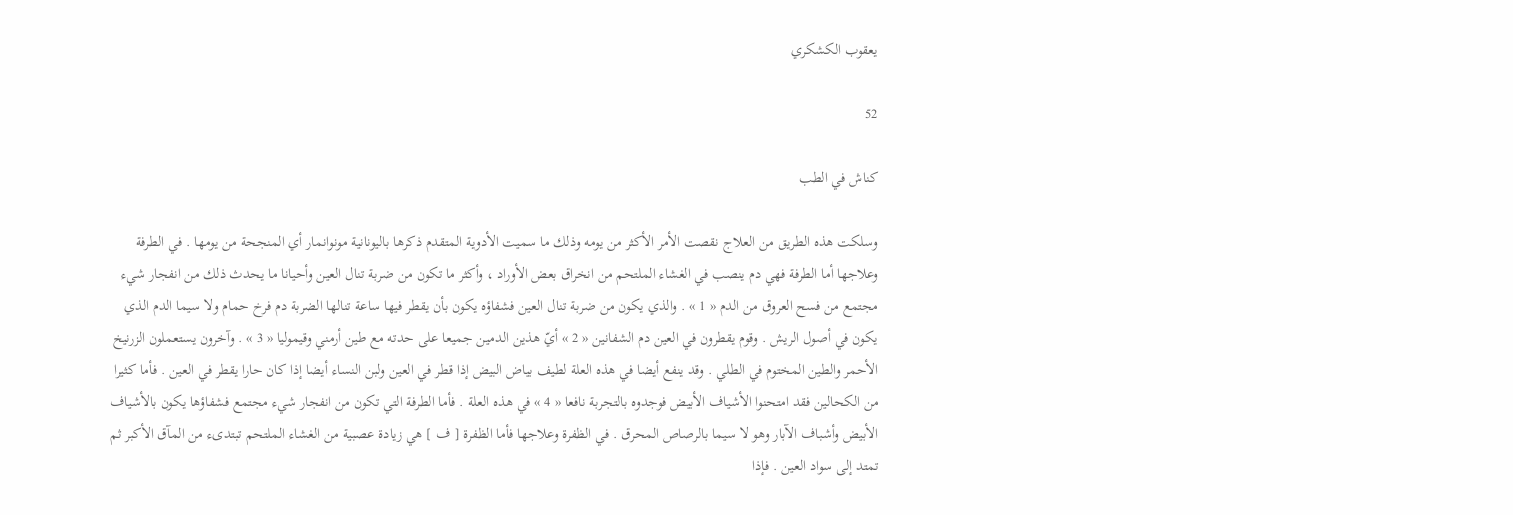يعقوب الكشكري

52

كناش في الطب

وسلكت هذه الطريق من العلاج نقصت الأمر الأكثر من يومه وذلك ما سميت الأدوية المتقدم ذكرها باليونانية مونوانمار أي المنجحة من يومها . في الطرفة وعلاجها أما الطرفة فهي دم ينصب في الغشاء الملتحم من انخراق بعض الأوراد ، وأكثر ما تكون من ضربة تنال العين وأحيانا ما يحدث ذلك من انفجار شيء مجتمع من فسح العروق من الدم « 1 » . والذي يكون من ضربة تنال العين فشفاؤه يكون بأن يقطر فيها ساعة تنالها الضربة دم فرخ حمام ولا سيما الدم الذي يكون في أصول الريش . وقوم يقطرون في العين دم الشفانين « 2 » أيّ هذين الدمين جميعا على حدته مع طين أرمني وقيموليا « 3 » . وآخرون يستعملون الزرنيخ الأحمر والطين المختوم في الطلي . وقد ينفع أيضا في هذه العلة لطيف بياض البيض إذا قطر في العين ولبن النساء أيضا إذا كان حارا يقطر في العين . فأما كثيرا من الكحالين فقد امتحنوا الأشياف الأبيض فوجدوه بالتجربة نافعا « 4 » في هذه العلة . فأما الطرفة التي تكون من انفجار شيء مجتمع فشفاؤها يكون بالأشياف الأبيض وأشباف الآبار وهو لا سيما بالرصاص المحرق . في الظفرة وعلاجها فأما الظفرة [ ف ] هي زيادة عصبية من الغشاء الملتحم تبتدىء من المآق الأكبر ثم تمتد إلى سواد العين . فإذا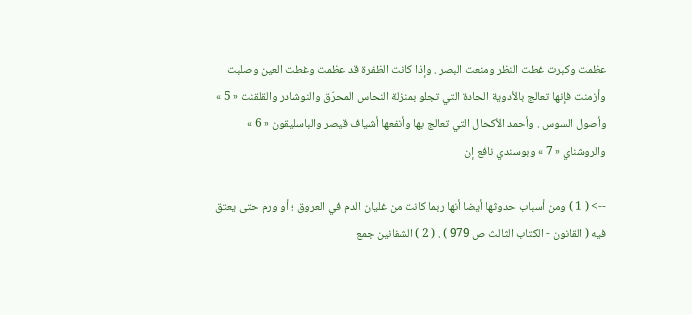عظمت وكبرت غطت النظر ومنعت البصر . وإذا كانت الظفرة قد عظمت وغطت العين وصلبت وأزمنت فإنها تعالج بالأدوية الحادة التي تجلو بمنزلة النحاس المحرّق والنوشادر والقلقنت « 5 » وأصول السوس . وأحمد الأكحال التي تعالج بها وأنفعها أشياف قيصر والباسليقون « 6 » والروشناي « 7 » وبوسندي نافع إن

--> ( 1 ) ومن أسباب حدوثها أيضا أنها ربما كانت من غليان الدم في العروق ؛ أو ورم حتى يعتق فيه ( القانون - الكتاب الثالث ص 979 ) . ( 2 ) الشفانين جمع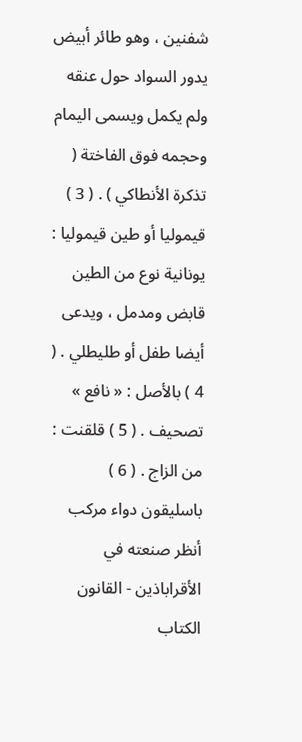شفنين ، وهو طائر أبيض يدور السواد حول عنقه ولم يكمل ويسمى اليمام وحجمه فوق الفاختة ( تذكرة الأنطاكي ) . ( 3 ) قيموليا أو طين قيموليا : يونانية نوع من الطين قابض ومدمل ، ويدعى أيضا طفل أو طليطلي . ( 4 ) بالأصل : « نافع » تصحيف . ( 5 ) قلقنت : من الزاج . ( 6 ) باسليقون دواء مركب أنظر صنعته في الأقراباذين - القانون الكتاب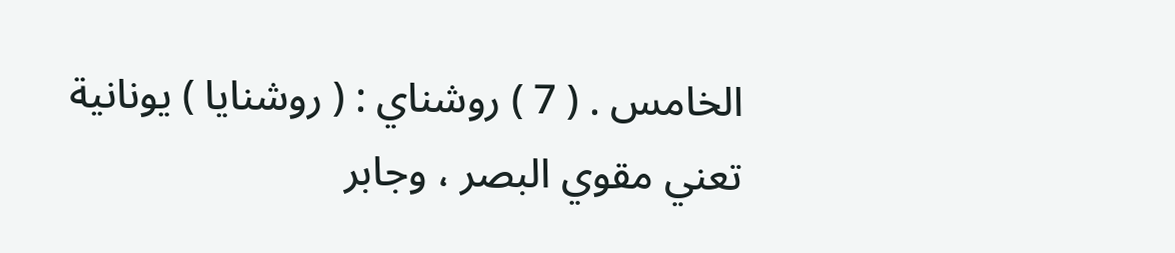الخامس . ( 7 ) روشناي : ( روشنايا ) يونانية تعني مقوي البصر ، وجابر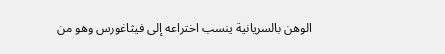الوهن بالسريانية ينسب اختراعه إلى فيثاغورس وهو من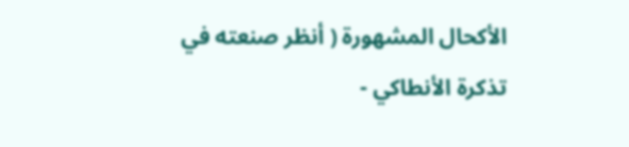الأكحال المشهورة ( أنظر صنعته في تذكرة الأنطاكي -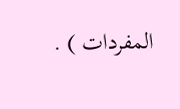المفردات ) .